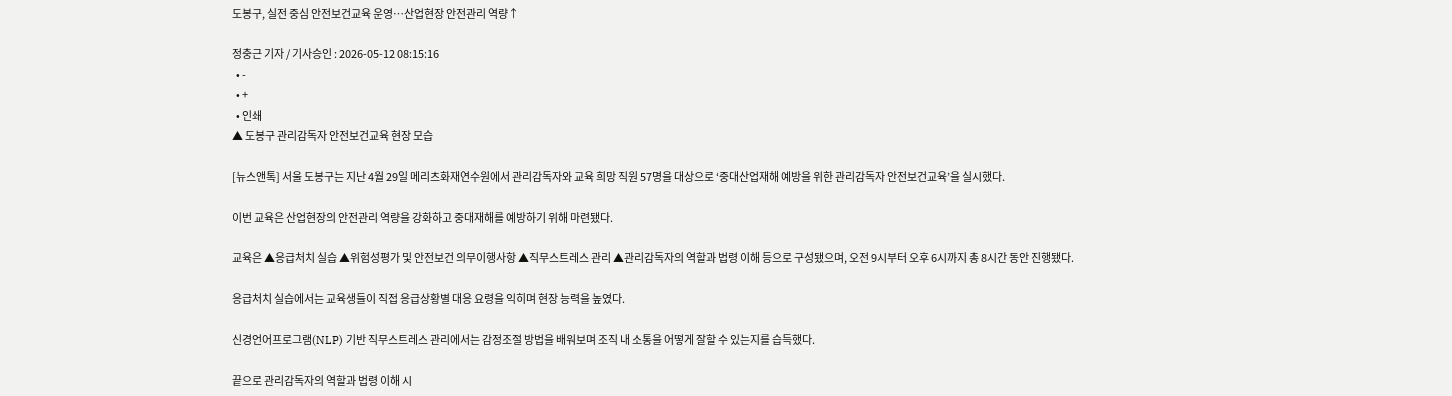도봉구, 실전 중심 안전보건교육 운영…산업현장 안전관리 역량↑

정충근 기자 / 기사승인 : 2026-05-12 08:15:16
  • -
  • +
  • 인쇄
▲ 도봉구 관리감독자 안전보건교육 현장 모습

[뉴스앤톡] 서울 도봉구는 지난 4월 29일 메리츠화재연수원에서 관리감독자와 교육 희망 직원 57명을 대상으로 ‘중대산업재해 예방을 위한 관리감독자 안전보건교육’을 실시했다.

이번 교육은 산업현장의 안전관리 역량을 강화하고 중대재해를 예방하기 위해 마련됐다.

교육은 ▲응급처치 실습 ▲위험성평가 및 안전보건 의무이행사항 ▲직무스트레스 관리 ▲관리감독자의 역할과 법령 이해 등으로 구성됐으며, 오전 9시부터 오후 6시까지 총 8시간 동안 진행됐다.

응급처치 실습에서는 교육생들이 직접 응급상황별 대응 요령을 익히며 현장 능력을 높였다.

신경언어프로그램(NLP) 기반 직무스트레스 관리에서는 감정조절 방법을 배워보며 조직 내 소통을 어떻게 잘할 수 있는지를 습득했다.

끝으로 관리감독자의 역할과 법령 이해 시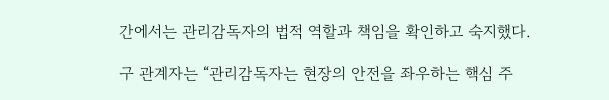간에서는 관리감독자의 법적 역할과 책임을 확인하고 숙지했다.

구 관계자는 “관리감독자는 현장의 안전을 좌우하는 핵심 주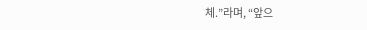체.”라며, “앞으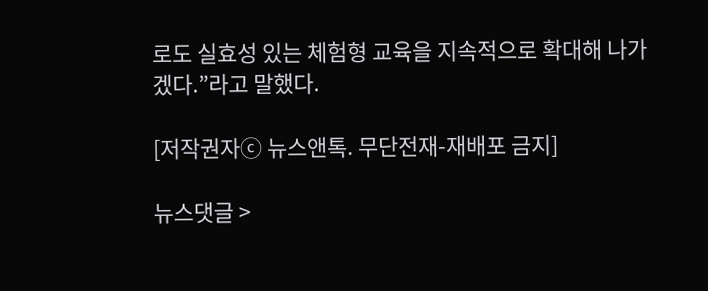로도 실효성 있는 체험형 교육을 지속적으로 확대해 나가겠다.”라고 말했다.

[저작권자ⓒ 뉴스앤톡. 무단전재-재배포 금지]

뉴스댓글 >